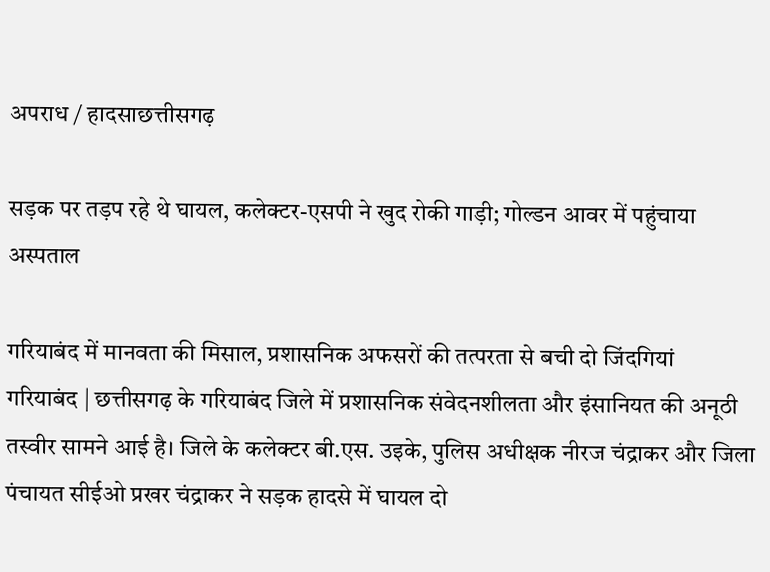अपराध / हादसाछत्तीसगढ़

सड़क पर तड़प रहे थे घायल, कलेक्टर-एसपी ने खुद रोकी गाड़ी; गोल्डन आवर में पहुंचाया अस्पताल

गरियाबंद में मानवता की मिसाल, प्रशासनिक अफसरों की तत्परता से बची दो जिंदगियां
गरियाबंद | छत्तीसगढ़ के गरियाबंद जिले में प्रशासनिक संवेदनशीलता और इंसानियत की अनूठी तस्वीर सामने आई है। जिले के कलेक्टर बी.एस. उइके, पुलिस अधीक्षक नीरज चंद्राकर और जिला पंचायत सीईओ प्रखर चंद्राकर ने सड़क हादसे में घायल दो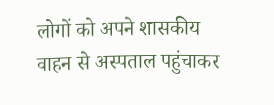लोगों को अपने शासकीय वाहन से अस्पताल पहुंचाकर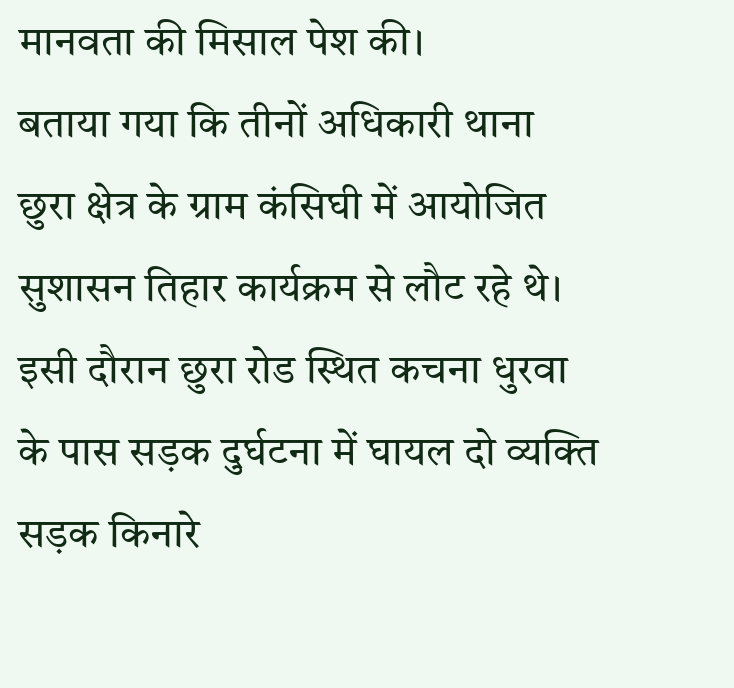मानवता की मिसाल पेश की।
बताया गया कि तीनों अधिकारी थाना छुरा क्षेत्र के ग्राम कंसिघी में आयोजित सुशासन तिहार कार्यक्रम से लौट रहे थे। इसी दौरान छुरा रोड स्थित कचना धुरवा के पास सड़क दुर्घटना में घायल दो व्यक्ति सड़क किनारे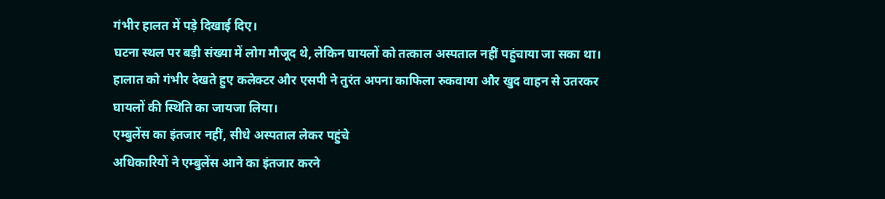गंभीर हालत में पड़े दिखाई दिए।
घटना स्थल पर बड़ी संख्या में लोग मौजूद थे, लेकिन घायलों को तत्काल अस्पताल नहीं पहुंचाया जा सका था। हालात को गंभीर देखते हुए कलेक्टर और एसपी ने तुरंत अपना काफिला रुकवाया और खुद वाहन से उतरकर घायलों की स्थिति का जायजा लिया।
एम्बुलेंस का इंतजार नहीं, सीधे अस्पताल लेकर पहुंचे
अधिकारियों ने एम्बुलेंस आने का इंतजार करने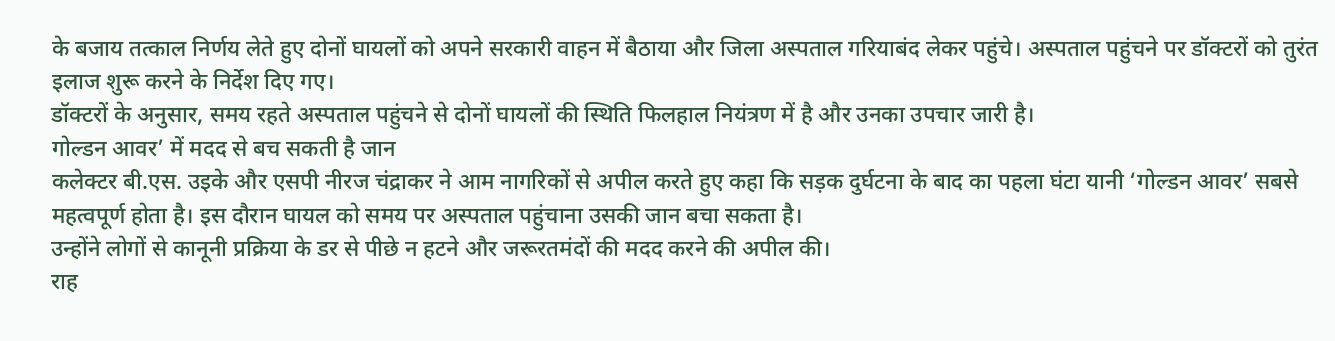के बजाय तत्काल निर्णय लेते हुए दोनों घायलों को अपने सरकारी वाहन में बैठाया और जिला अस्पताल गरियाबंद लेकर पहुंचे। अस्पताल पहुंचने पर डॉक्टरों को तुरंत इलाज शुरू करने के निर्देश दिए गए।
डॉक्टरों के अनुसार, समय रहते अस्पताल पहुंचने से दोनों घायलों की स्थिति फिलहाल नियंत्रण में है और उनका उपचार जारी है।
गोल्डन आवर’ में मदद से बच सकती है जान
कलेक्टर बी.एस. उइके और एसपी नीरज चंद्राकर ने आम नागरिकों से अपील करते हुए कहा कि सड़क दुर्घटना के बाद का पहला घंटा यानी ‘गोल्डन आवर’ सबसे महत्वपूर्ण होता है। इस दौरान घायल को समय पर अस्पताल पहुंचाना उसकी जान बचा सकता है।
उन्होंने लोगों से कानूनी प्रक्रिया के डर से पीछे न हटने और जरूरतमंदों की मदद करने की अपील की।
राह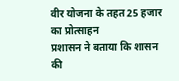वीर योजना के तहत 25 हजार का प्रोत्साहन
प्रशासन ने बताया कि शासन की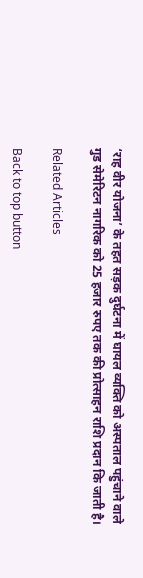‘राह वीर योजना’ के तहत सड़क दुर्घटना में घायल व्यक्ति को अस्पताल पहुंचाने वाले गुड सेमेरिटन नागरिक को 25 हजार रुपए तक की प्रोत्साहन राशि प्रदान कि जाती है।

Related Articles

Back to top button